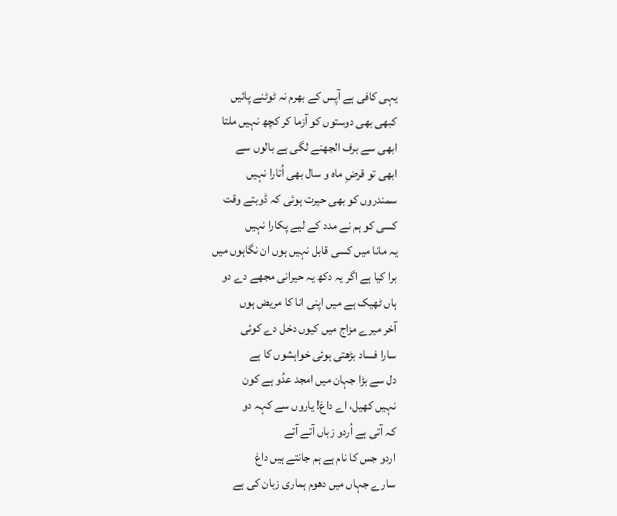یہی کافی ہے آپس کے بھرم نہ ٹوٹنے پائیں
کبھی بھی دوستوں کو آزما کر کچھ نہیں ملتا
ابھی سے برف الجھنے لگی ہے بالوں سے
ابھی تو قرضِ ماہ و سال بھی اُتارا نہیں
سمندروں کو بھی حیرت ہوئی کہ ڈوبتے وقت
کسی کو ہم نے مدد کے لیے پکارا نہیں
يہ مانا ميں کسی قابل نہيں ہوں ان نگاہوں ميں
برا کيا ہے اگر يہ دکھ يہ حيرانی مجھے دے دو
ہاں ٹھیک ہے میں اپنی انا کا مریض ہوں
آخر میرے مزاج میں کیوں دخل دے کوئی
سارا فساد بڑھتی ہوئی خواہشوں کا ہے
دل سے بڑا جہان میں امجد عدُو ہے کون
نہیں کھیل، اے داغ! یاروں سے کہہ دو
کہ آتی ہے اُردو زباں آتے آتے
اردو جس کا نام ہے ہم جانتے ہیں داغ
سارے جہاں میں دھوم ہماری زبان کی ہے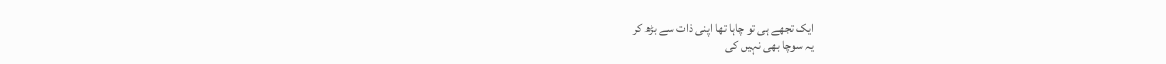ایک تجھے ہی تو چاہا تھا اپنی ذات سے بڑھ کر
یہ سوچا بھی نہیں کی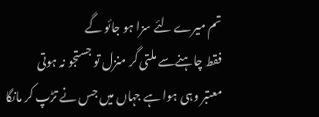تم میرے لئے سزا ہو جائو گے
فقط چاہنےسے ملتی گر منزل تو جستجو نہ ہوتی
معتبر وہی ہوا ہے جہاں میں جس نے تڑپ کر مانگا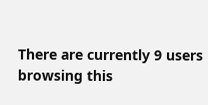There are currently 9 users browsing this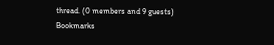thread. (0 members and 9 guests)
Bookmarks